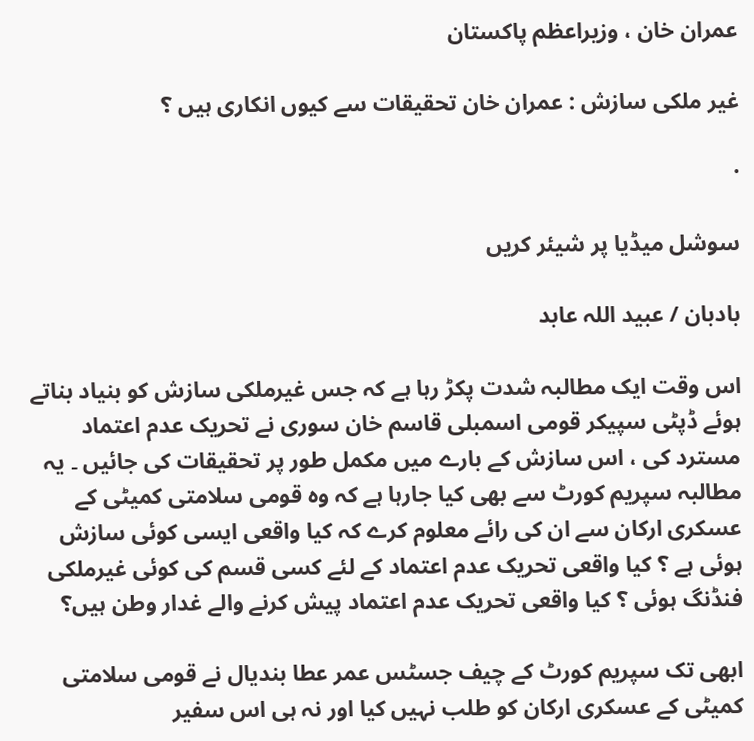عمران خان ، وزیراعظم پاکستان

غیر ملکی سازش : عمران خان تحقیقات سے کیوں انکاری ہیں ؟

·

سوشل میڈیا پر شیئر کریں

بادبان / عبید اللہ عابد

اس وقت ایک مطالبہ شدت پکڑ رہا ہے کہ جس غیرملکی سازش کو بنیاد بناتے ہوئے ڈپٹی سپیکر قومی اسمبلی قاسم خان سوری نے تحریک عدم اعتماد مسترد کی ، اس سازش کے بارے میں مکمل طور پر تحقیقات کی جائیں ۔ یہ مطالبہ سپریم کورٹ سے بھی کیا جارہا ہے کہ وہ قومی سلامتی کمیٹی کے عسکری ارکان سے ان کی رائے معلوم کرے کہ کیا واقعی ایسی کوئی سازش ہوئی ہے ؟ کیا واقعی تحریک عدم اعتماد کے لئے کسی قسم کی کوئی غیرملکی فنڈنگ ہوئی ؟ کیا واقعی تحریک عدم اعتماد پیش کرنے والے غدار وطن ہیں؟

ابھی تک سپریم کورٹ کے چیف جسٹس عمر عطا بندیال نے قومی سلامتی کمیٹی کے عسکری ارکان کو طلب نہیں کیا اور نہ ہی اس سفیر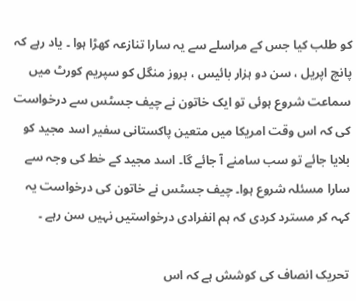کو طلب کیا جس کے مراسلے سے یہ سارا تنازعہ کھڑا ہوا ۔ یاد رہے کہ پانچ اپریل ، سن دو ہزار بائیس ، بروز منگل کو سپریم کورٹ میں سماعت شروع ہوئی تو ایک خاتون نے چیف جسٹس سے درخواست کی کہ اس وقت امریکا میں متعین پاکستانی سفیر اسد مجید کو بلایا جائے تو سب سامنے آ جائے گا۔ اسد مجید کے خط کی وجہ سے سارا مسئلہ شروع ہوا۔ چیف جسٹس نے خاتون کی درخواست یہ کہہ کر مسترد کردی کہ ہم انفرادی درخواستیں نہیں سن رہے ۔

تحریک انصاف کی کوشش ہے کہ اس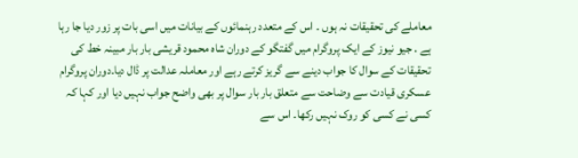معاملے کی تحقیقات نہ ہوں ۔ اس کے متعدد رہنمائوں کے بیانات میں اسی بات پر زور دیا جا رہا ہے . جیو نیوز کے ایک پروگرام میں گفتگو کے دوران شاہ محمود قریشی بار بار مبینہ خط کی تحقیقات کے سوال کا جواب دینے سے گریز کرتے رہے اور معاملہ عدالت پر ڈال دیا۔دوران پروگرام عسکری قیادت سے وضاحت سے متعلق بار بار سوال پر بھی واضح جواب نہیں دیا اور کہا کہ کسی نے کسی کو روک نہیں رکھا۔ اس سے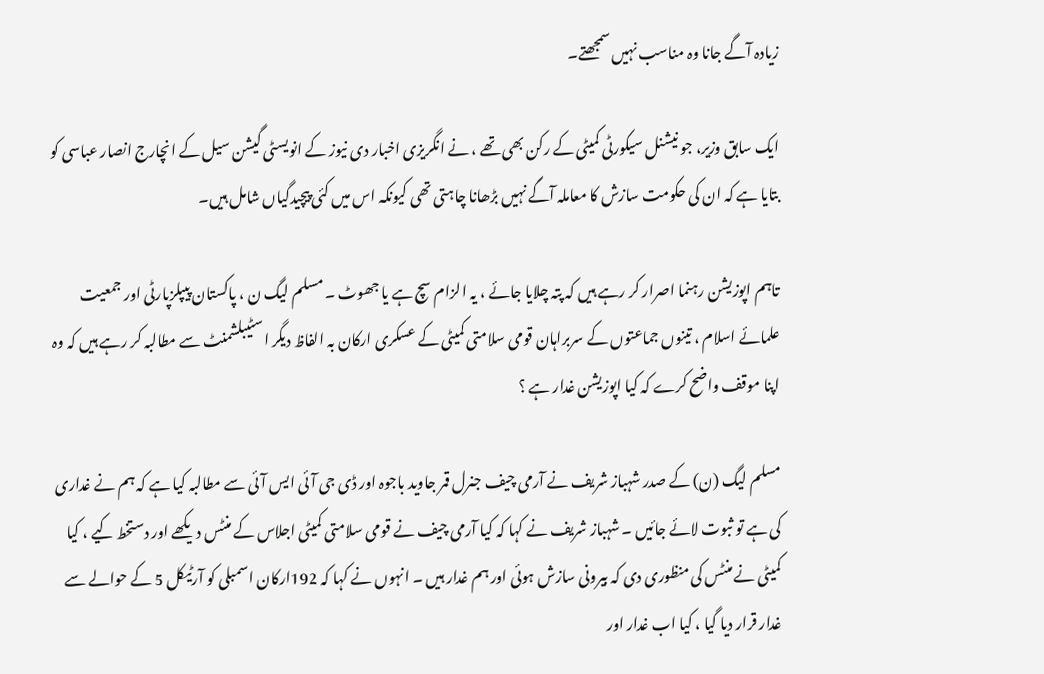زیادہ آگے جانا وہ مناسب نہیں سمجھتے۔

ایک سابق وزیر، جو نیشنل سیکورٹی کمیٹی کے رکن بھی تھے ، نے انگریزی اخبار دی نیوز کے انویسٹی گیشن سیل کے انچارج انصار عباسی کو بتایا ہے کہ ان کی حکومت سازش کا معاملہ آگے نہیں بڑھانا چاہتی تھی کیونکہ اس میں کئی پیچیدگیاں شامل ہیں۔

تاہم اپوزیشن رہنما اصرار کر رہے ہیں کہ پتہ چلایا جائے ، یہ الزام سچ ہے یا جھوٹ ۔ مسلم لیگ ن ، پاکستان پیپلزپارٹی اور جمعیت علمائے اسلام ، تینوں جماعتوں کے سربراہان قومی سلامتی کمیٹی کے عسکری ارکان بہ الفاظ دیگر اسٹیبلشمنٹ سے مطالبہ کر رہے ہیں کہ وہ اپنا موقف واضح کرے کہ کیا اپوزیشن غدار ہے ؟

مسلم لیگ (ن) کے صدر شہباز شریف نے آرمی چیف جنرل قمر جاوید باجوہ اور ڈی جی آئی ایس آئی سے مطالبہ کیا ہے کہ ہم نے غداری کی ہے تو ثبوت لائے جائیں ۔ شہباز شریف نے کہا کہ کیا آرمی چیف نے قومی سلامتی کمیٹی اجلاس کے منٹس دیکھے اور دستخط کیے ، کیا کمیٹی نے منٹس کی منظوری دی کہ بیرونی سازش ہوئی اور ہم غدار ہیں ۔ انہوں نے کہا کہ 192ارکان اسمبلی کو آرٹیکل 5 کے حوالے سے غدار قرار دیا گیا ، کیا اب غدار اور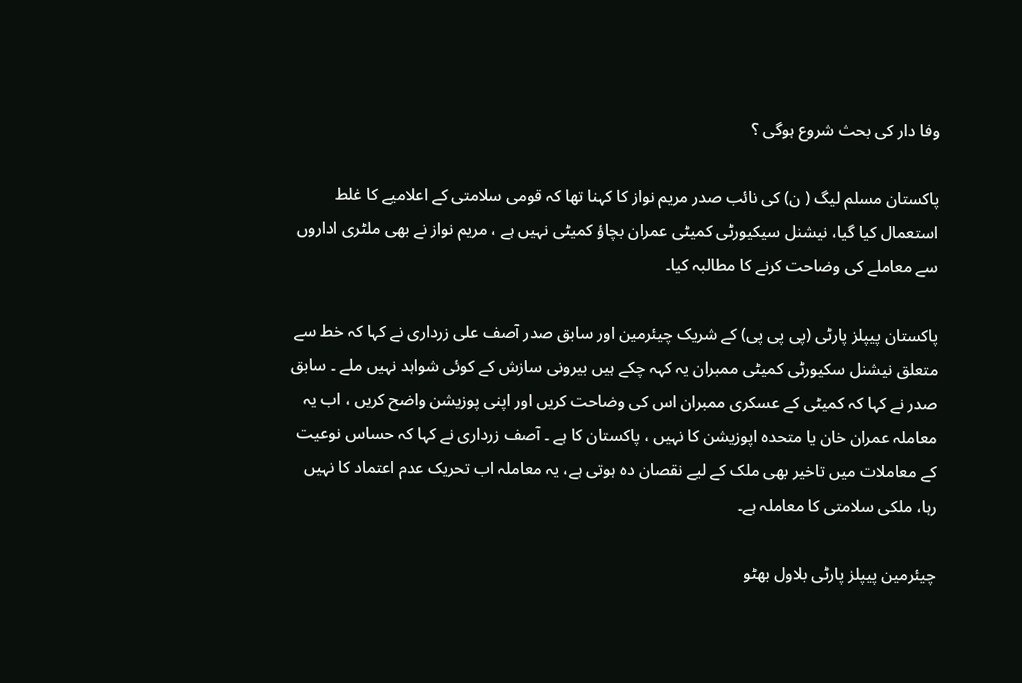وفا دار کی بحث شروع ہوگی ؟

پاکستان مسلم لیگ ( ن) کی نائب صدر مریم نواز کا کہنا تھا کہ قومی سلامتی کے اعلامیے کا غلط استعمال کیا گیا، نیشنل سیکیورٹی کمیٹی عمران بچاؤ کمیٹی نہیں ہے ، مریم نواز نے بھی ملٹری اداروں سے معاملے کی وضاحت کرنے کا مطالبہ کیا۔

پاکستان پیپلز پارٹی (پی پی پی) کے شریک چیئرمین اور سابق صدر آصف علی زرداری نے کہا کہ خط سے متعلق نیشنل سکیورٹی کمیٹی ممبران یہ کہہ چکے ہیں بیرونی سازش کے کوئی شواہد نہیں ملے ۔ سابق صدر نے کہا کہ کمیٹی کے عسکری ممبران اس کی وضاحت کریں اور اپنی پوزیشن واضح کریں ، اب یہ معاملہ عمران خان یا متحدہ اپوزیشن کا نہیں ، پاکستان کا ہے ۔ آصف زرداری نے کہا کہ حساس نوعیت کے معاملات میں تاخیر بھی ملک کے لیے نقصان دہ ہوتی ہے، یہ معاملہ اب تحریک عدم اعتماد کا نہیں رہا، ملکی سلامتی کا معاملہ ہے۔

چیئرمین پیپلز پارٹی بلاول بھٹو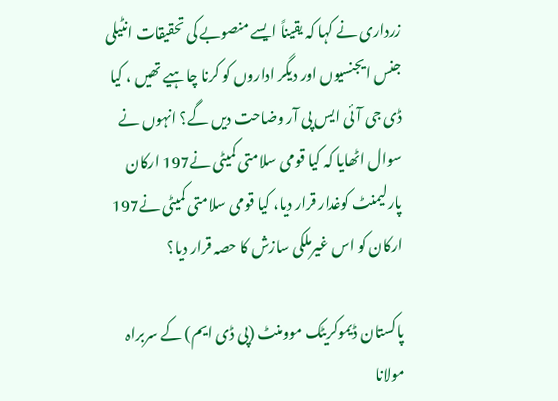زرداری نے کہا کہ یقیناً ایسے منصوبے کی تحقیقات انٹیلی جنس ایجنسیوں اور دیگر اداروں کو کرنا چاہیے تھیں ، کیا ڈی جی آئی ایس پی آر وضاحت دیں گے؟ انہوں نے سوال اٹھایا کہ کیا قومی سلامتی کمیٹی نے197 ارکان پارلیمنٹ کوغدار قرار دیا، کیا قومی سلامتی کمیٹی نے197 ارکان کو اس غیرملکی سازش کا حصہ قرار دیا؟

پاکستان ڈیموکریٹک موومنٹ (پی ڈی ایم) کے سربراہ مولانا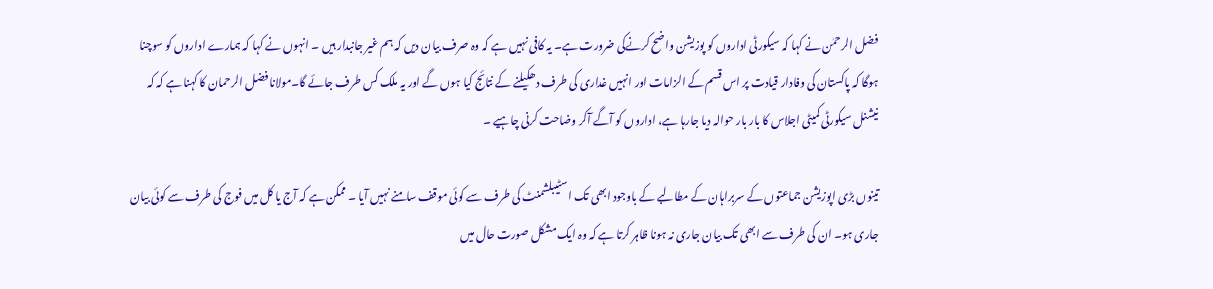فضل الرحمٰن نے کہا کہ سیکورٹی اداروں کو پوزیشن واضح کرنےکی ضرورت ہے۔ یہ کافی نہیں ہے کہ وہ صرف بیان دیں کہ ہم غیر جانبدار ہیں ۔ انہوں نے کہا کہ ہمارے اداروں کو سوچنا ہوگا کہ پاکستان کی وفادار قیادت پر اس قسم کے الزامات اور انہیں غداری کی طرف دھکیلنے کے نتائج کیا ہوں گے اور یہ ملک کس طرف جائے گا۔مولانا فضل الرحمان کا کہنا ہے کہ کہ نیشنل سیکورٹی کمیٹی اجلاس کا بار بار حوالہ دیا جارہا ہے، اداروں کو آگے آکر وضاحت کرنی چاہیے ۔

تینوں بڑی اپوزیشن جماعتوں کے سربراہان کے مطالبے کے باوجود ابھی تک اسٹیبلشمنٹ کی طرف سے کوئی موقف سامنے نہیں آیا ۔ ممکن ہے کہ آج یا کل میں فوج کی طرف سے کوئی بیان جاری ہو۔ ان کی طرف سے ابھی تک بیان جاری نہ ہونا ظاہر کرتا ہے کہ وہ ایک مشکل صورت حال میں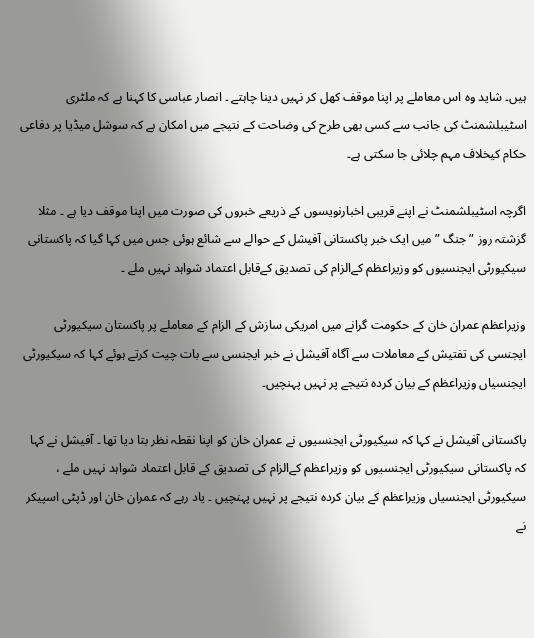ہیں۔ شاید وہ اس معاملے پر اپنا موقف کھل کر نہیں دینا چاہتے ۔ انصار عباسی کا کہنا ہے کہ ملٹری اسٹیبلشمنٹ کی جانب سے کسی بھی طرح کی وضاحت کے نتیجے میں امکان ہے کہ سوشل میڈیا پر دفاعی حکام کیخلاف مہم چلائی جا سکتی ہے۔

اگرچہ اسٹیبلشمنٹ نے اپنے قریبی اخبارنویسوں کے ذریعے خبروں کی صورت میں اپنا موقف دیا ہے ۔ مثلا گزشتہ روز ” جنگ ” میں ایک خبر پاکستانی آفیشل کے حوالے سے شائع ہوئی جس میں کہا گیا کہ پاکستانی سیکیورٹی ایجنسیوں کو وزیراعظم کےالزام کی تصدیق کےقابل اعتماد شواہد نہیں ملے ۔

وزیراعظم عمران خان کے حکومت گرانے میں امریکی سازش کے الزام کے معاملے پر پاکستان سیکیورٹی ایجنسی کی تفتیش کے معاملات سے آگاہ آفیشل نے خبر ایجنسی سے بات چیت کرتے ہوئے کہا کہ سیکیورٹی ایجنسیاں وزیراعظم کے بیان کردہ نتیجے پر نہیں پہنچیں۔

پاکستانی آفیشل نے کہا کہ سیکیورٹی ایجنسیوں نے عمران خان کو اپنا نقطہ نظر بتا دیا تھا ۔ آفیشل نے کہا کہ پاکستانی سیکیورٹی ایجنسیوں کو وزیراعظم کےالزام کی تصدیق کے قابل اعتماد شواہد نہیں ملے ، سیکیورٹی ایجنسیاں وزیراعظم کے بیان کردہ نتیجے پر نہیں پہنچیں ۔ یاد رہے کہ عمران خان اور ڈپٹی اسپیکر نے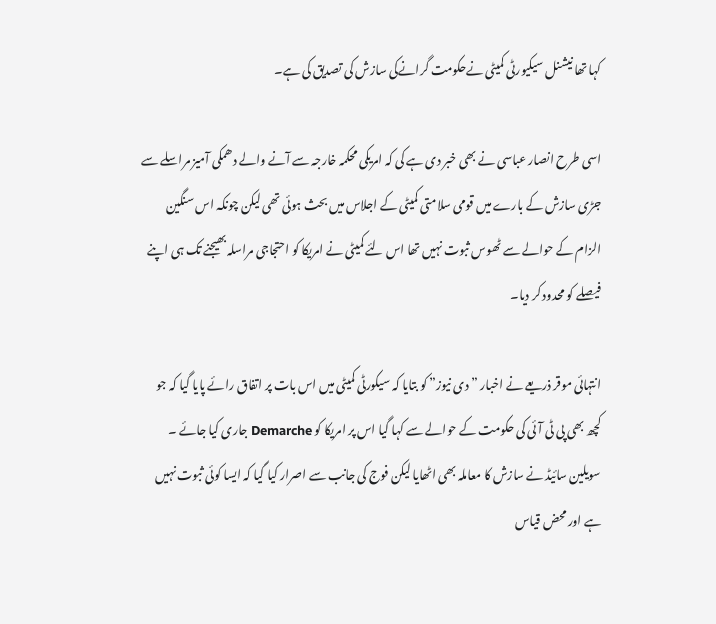کہا تھا نیشنل سیکیورٹی کمیٹی نےحکومت گرانےکی سازش کی تصدیق کی ہے۔

اسی طرح انصار عباسی نے بھی خبر دی ہے کی کہ امریکی محکمہ خارجہ سے آنے والے دھمکی آمیز مراسلے سے جڑی سازش کے بارے میں قومی سلامتی کمیٹی کے اجلاس میں بحث ہوئی تھی لیکن چونکہ اس سنگین الزام کے حوالے سے ٹھوس ثبوت نہیں تھا اس لئے کمیٹی نے امریکا کو احتجاجی مراسلہ بھیجنے تک ہی اپنے فیصلے کو محدود کر دیا۔

انتہائی موقر ذریعے نے اخبار ” دی نیوز” کو بتایا کہ سیکورٹی کمیٹی میں اس بات پر اتفاق رائے پایا گیا کہ جو کچھ بھی پی ٹی آئی کی حکومت کے حوالے سے کہا گیا اس پر امریکا کو Demarche جاری کیا جائے ۔ سویلین سائیڈ نے سازش کا معاملہ بھی اٹھایا لیکن فوج کی جانب سے اصرار کیا گیا کہ ایسا کوئی ثبوت نہیں ہے اور محض قیاس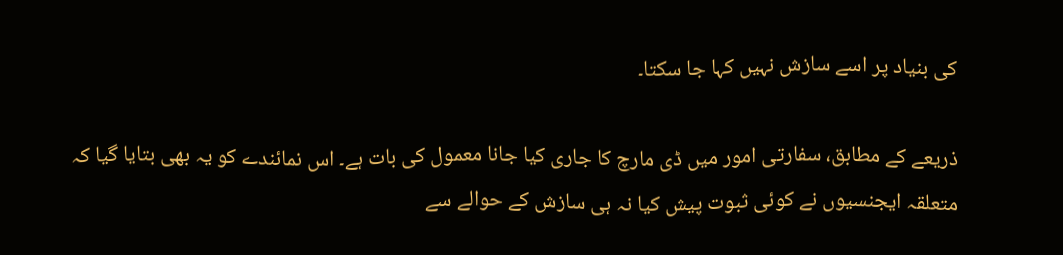کی بنیاد پر اسے سازش نہیں کہا جا سکتا۔

ذریعے کے مطابق، سفارتی امور میں ڈی مارچ کا جاری کیا جانا معمول کی بات ہے۔ اس نمائندے کو یہ بھی بتایا گیا کہ متعلقہ ایجنسیوں نے کوئی ثبوت پیش کیا نہ ہی سازش کے حوالے سے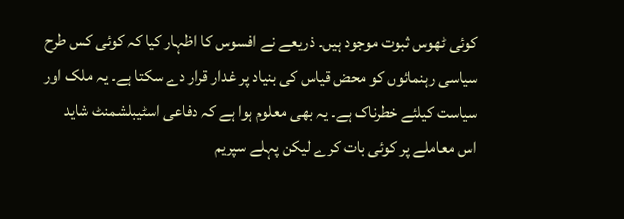کوئی ٹھوس ثبوت موجود ہیں۔ ذریعے نے افسوس کا اظہار کیا کہ کوئی کس طرح سیاسی رہنمائوں کو محض قیاس کی بنیاد پر غدار قرار دے سکتا ہے۔ یہ ملک اور سیاست کیلئے خطرناک ہے۔ یہ بھی معلوم ہوا ہے کہ دفاعی اسٹیبلشمنٹ شاید اس معاملے پر کوئی بات کرے لیکن پہلے سپریم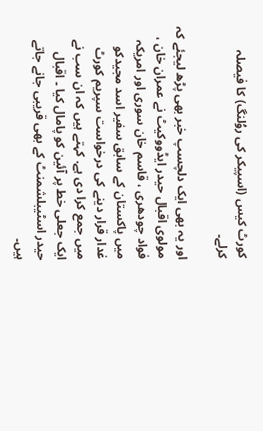کورٹ کیس (اسپیکر کی روُلنگ) کا فیصلہ کرلے۔

اور یہ بھی ایک دلچسپ خبر بھی پڑھ لیجئے کہ مولوی اقبال حیدر ایڈووکیٹ نے عمران خان ، فواد چودھری ، قاسم خان سوری اور امریکہ میں پاکستان کے سابق سفیر اسد مجیدکو غدار قرار دینے کی درخواست سپریم کورٹ میں جمع کرا دی ہے. کہتے ہیں کہ ان سب نے ایک جعلی خط پر آئین کو پامال کیا ۔ اقبال حیدر اسٹیبلشمنٹ کے بھی قریبی جانے جاتے ہیں۔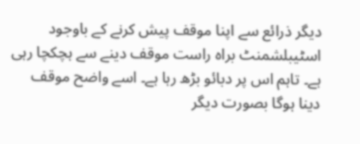دیگر ذرائع سے اپنا موقف پیش کرنے کے باوجود اسٹیبلشمنٹ براہ راست موقف دینے سے ہچکچا رہی ہے۔ تاہم اس پر دبائو بڑھ رہا ہے۔ اسے واضح موقف دینا ہوگا بصورت دیگر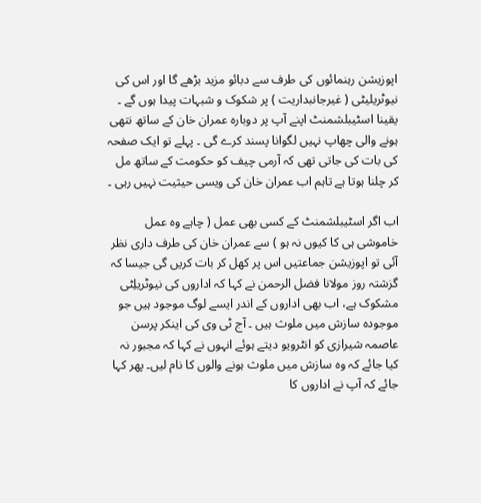اپوزیشن رہنمائوں کی طرف سے دبائو مزید بڑھے گا اور اس کی نیوٹریلیٹی ( غیرجانبداریت ) پر شکوک و شبہات پیدا ہوں گے ۔ یقینا اسٹیبلشمنٹ اپنے آپ پر دوبارہ عمران خان کے ساتھ نتھی ہونے والی چھاپ نہیں لگوانا پسند کرے گی ۔ پہلے تو ایک صفحہ کی بات کی جاتی تھی کہ آرمی چیف کو حکومت کے ساتھ مل کر چلنا ہوتا ہے تاہم اب عمران خان کی ویسی حیثیت نہیں رہی ۔

اب اگر اسٹیبلشمنٹ کے کسی بھی عمل ( چاہے وہ عمل خاموشی ہی کا کیوں نہ ہو ) سے عمران خان کی طرف داری نظر آئی تو اپوزیشن جماعتیں اس پر کھل کر بات کریں گی جیسا کہ گزشتہ روز مولانا فضل الرحمن نے کہا کہ اداروں کی نیوٹریلِٹی مشکوک ہے، اب بھی اداروں کے اندر ایسے لوگ موجود ہیں جو موجودہ سازش میں ملوث ہیں ۔ آج ٹی وی کی اینکر پرسن عاصمہ شیرازی کو انٹرویو دیتے ہوئے انہوں نے کہا کہ مجبور نہ کیا جائے کہ وہ سازش میں ملوث ہونے والوں کا نام لیں۔ پھر کہا جائے کہ آپ نے اداروں کا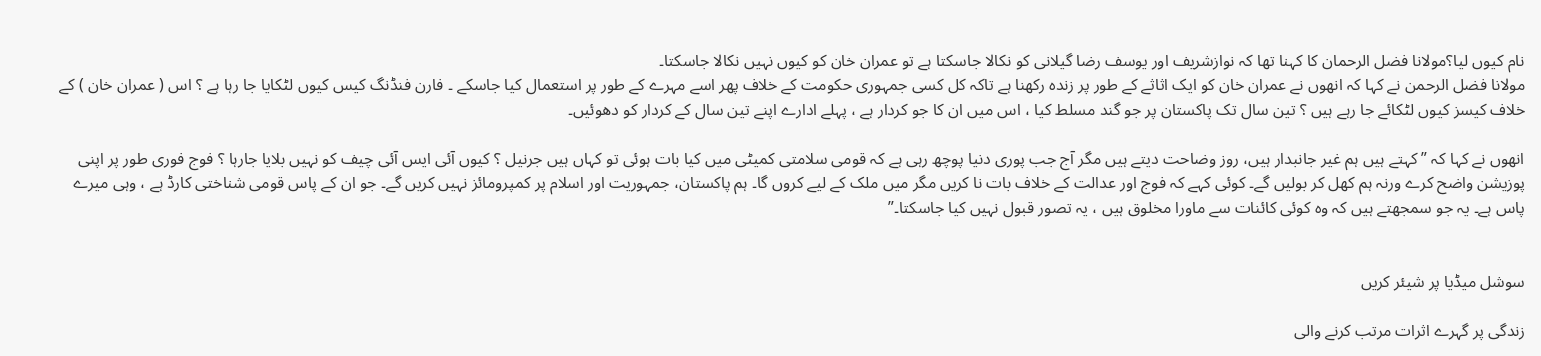نام کیوں لیا؟مولانا فضل الرحمان کا کہنا تھا کہ نوازشریف اور یوسف رضا گیلانی کو نکالا جاسکتا ہے تو عمران خان کو کیوں نہیں نکالا جاسکتا۔
مولانا فضل الرحمن نے کہا کہ انھوں نے عمران خان کو ایک اثاثے کے طور پر زندہ رکھنا ہے تاکہ کل کسی جمہوری حکومت کے خلاف پھر اسے مہرے کے طور پر استعمال کیا جاسکے ۔ فارن فنڈنگ کیس کیوں لٹکایا جا رہا ہے ؟ اس ( عمران خان ) کے خلاف کیسز کیوں لٹکائے جا رہے ہیں ؟ تین سال تک پاکستان پر جو گند مسلط کیا ، اس میں ان کا جو کردار ہے ، پہلے ادارے اپنے تین سال کے کردار کو دھوئیں۔

انھوں نے کہا کہ ” کہتے ہیں ہم غیر جانبدار ہیں، روز وضاحت دیتے ہیں مگر آج جب پوری دنیا پوچھ رہی ہے کہ قومی سلامتی کمیٹی میں کیا بات ہوئی تو کہاں ہیں جرنیل ؟ کیوں آئی ایس آئی چیف کو نہیں بلایا جارہا ؟ فوج فوری طور پر اپنی پوزیشن واضح کرے ورنہ ہم کھل کر بولیں گے۔ کوئی کہے کہ فوج اور عدالت کے خلاف بات نا کریں مگر میں ملک کے لیے کروں گا۔ ہم پاکستان، جمہوریت اور اسلام پر کمپرومائز نہیں کریں گے۔ جو ان کے پاس قومی شناختی کارڈ ہے ، وہی میرے پاس ہے۔ یہ جو سمجھتے ہیں کہ وہ کوئی کائنات سے ماورا مخلوق ہیں ، یہ تصور قبول نہیں کیا جاسکتا۔”


سوشل میڈیا پر شیئر کریں

زندگی پر گہرے اثرات مرتب کرنے والی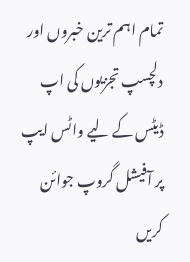تمام اہم ترین خبروں اور دلچسپ تجزیوں کی اپ ڈیٹس کے لیے واٹس ایپ پر آفیشل گروپ جوائن کریں